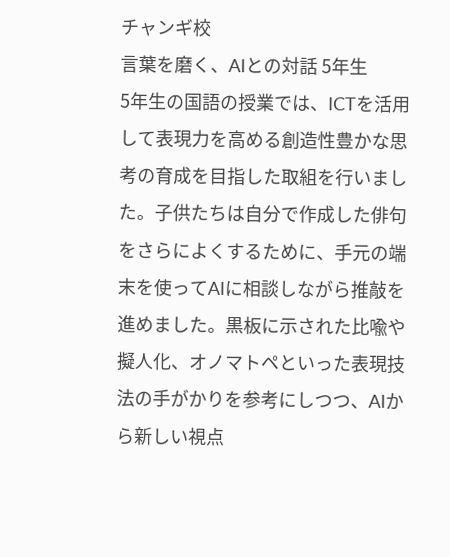チャンギ校
言葉を磨く、AIとの対話 5年生
5年生の国語の授業では、ICTを活用して表現力を高める創造性豊かな思考の育成を目指した取組を行いました。子供たちは自分で作成した俳句をさらによくするために、手元の端末を使ってAIに相談しながら推敲を進めました。黒板に示された比喩や擬人化、オノマトペといった表現技法の手がかりを参考にしつつ、AIから新しい視点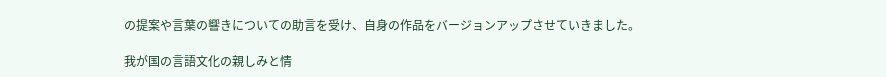の提案や言葉の響きについての助言を受け、自身の作品をバージョンアップさせていきました。

我が国の言語文化の親しみと情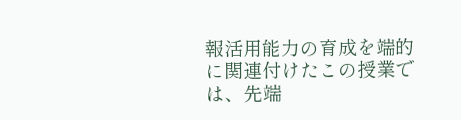報活用能力の育成を端的に関連付けたこの授業では、先端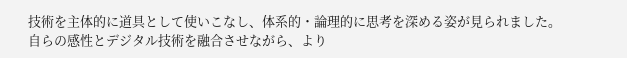技術を主体的に道具として使いこなし、体系的・論理的に思考を深める姿が見られました。自らの感性とデジタル技術を融合させながら、より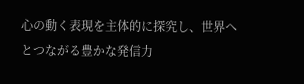心の動く表現を主体的に探究し、世界へとつながる豊かな発信力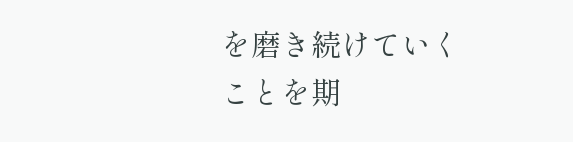を磨き続けていくことを期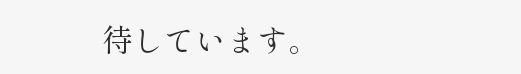待しています。